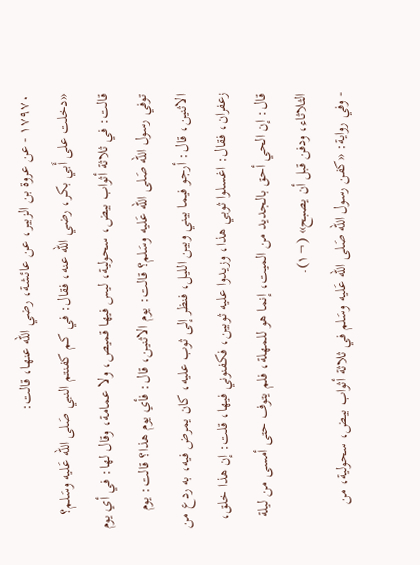١٧٩٧٠ - عن عروة بن الزبير، عن عائشة، رضي الله عنها، قالت:
«دخلت على أَبي بكر، رضي الله عنه، فقال: في كم كفنتم النبي صَلى الله عَليه وسَلم؟ قالت: في ثلاثة أثواب بيض، سحولية، ليس فيها قميص، ولا عمامة، وقال لها: في أي يوم توفي رسول الله صَلى الله عَليه وسَلم؟ قالت: يوم الاثنين، قال: فأي يوم هذا؟ قالت: يوم الاثنين، قال: أرجو فيما بيني وبين الليل، فنظر إلى ثوب عليه، كان يمرض فيه، به ردع من زعفران، فقال: اغسلوا ثوبي هذا، وزيدوا عليه ثوبين، فكفنوني فيها، قلت: إن هذا خلق، قال: إن الحي أحق بالجديد من الميت، إنما هو للمهلة، فلم يتوف حتى أمسى من ليلة الثلاثاء، ودفن قبل أن يصبح» (¬١).
- وفي رواية: «كفن رسول الله صَلى الله عَليه وسَلم في ثلاثة أثواب بيض، سحولية، من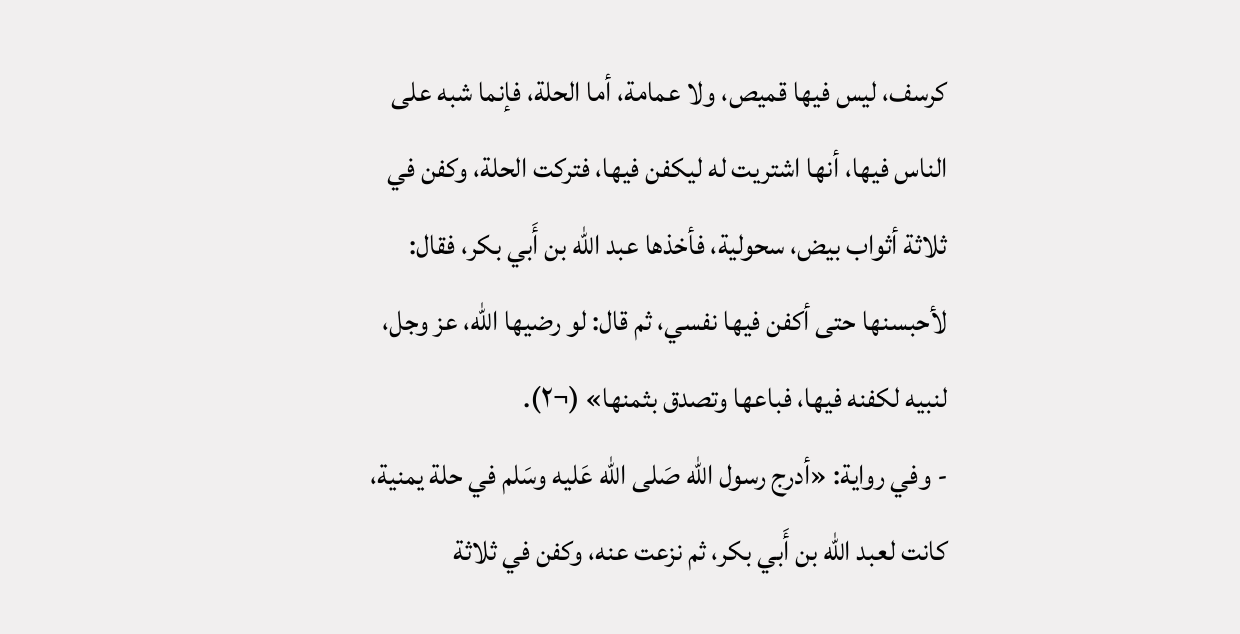كرسف، ليس فيها قميص، ولا عمامة، أما الحلة، فإنما شبه على الناس فيها، أنها اشتريت له ليكفن فيها، فتركت الحلة، وكفن في ثلاثة أثواب بيض، سحولية، فأخذها عبد الله بن أَبي بكر، فقال: لأحبسنها حتى أكفن فيها نفسي، ثم قال: لو رضيها الله، عز وجل، لنبيه لكفنه فيها، فباعها وتصدق بثمنها» (¬٢).
- وفي رواية: «أدرج رسول الله صَلى الله عَليه وسَلم في حلة يمنية، كانت لعبد الله بن أَبي بكر، ثم نزعت عنه، وكفن في ثلاثة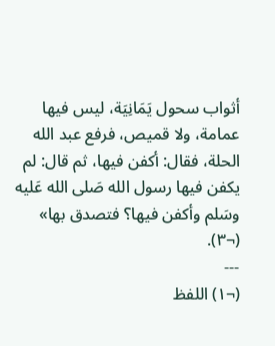أثواب سحول يَمَانِيَة، ليس فيها عمامة، ولا قميص، فرفع عبد الله الحلة، فقال: أكفن فيها، ثم قال: لم يكفن فيها رسول الله صَلى الله عَليه وسَلم وأكفن فيها؟ فتصدق بها» (¬٣).
---
(¬١) اللفظ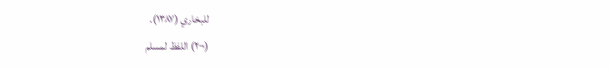للبخاري (١٣٨٧).
(¬٢) اللفظ لمسلم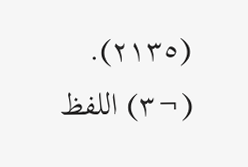(٢١٣٥).
(¬٣) اللفظ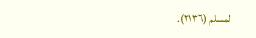لمسلم (٢١٣٦).